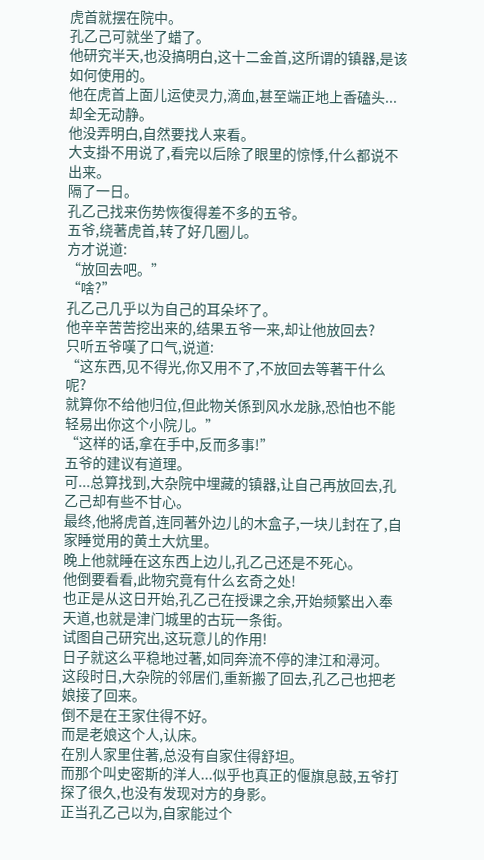虎首就摆在院中。
孔乙己可就坐了蜡了。
他研究半天,也没搞明白,这十二金首,这所谓的镇器,是该如何使用的。
他在虎首上面儿运使灵力,滴血,甚至端正地上香磕头...
却全无动静。
他没弄明白,自然要找人来看。
大支掛不用说了,看完以后除了眼里的惊悸,什么都说不出来。
隔了一日。
孔乙己找来伤势恢復得差不多的五爷。
五爷,绕著虎首,转了好几圈儿。
方才说道:
“放回去吧。”
“啥?”
孔乙己几乎以为自己的耳朵坏了。
他辛辛苦苦挖出来的,结果五爷一来,却让他放回去?
只听五爷嘆了口气,说道:
“这东西,见不得光,你又用不了,不放回去等著干什么呢?
就算你不给他归位,但此物关係到风水龙脉,恐怕也不能轻易出你这个小院儿。”
“这样的话,拿在手中,反而多事!”
五爷的建议有道理。
可...总算找到,大杂院中埋藏的镇器,让自己再放回去,孔乙己却有些不甘心。
最终,他將虎首,连同著外边儿的木盒子,一块儿封在了,自家睡觉用的黄土大炕里。
晚上他就睡在这东西上边儿,孔乙己还是不死心。
他倒要看看,此物究竟有什么玄奇之处!
也正是从这日开始,孔乙己在授课之余,开始频繁出入奉天道,也就是津门城里的古玩一条街。
试图自己研究出,这玩意儿的作用!
日子就这么平稳地过著,如同奔流不停的津江和潯河。
这段时日,大杂院的邻居们,重新搬了回去,孔乙己也把老娘接了回来。
倒不是在王家住得不好。
而是老娘这个人,认床。
在別人家里住著,总没有自家住得舒坦。
而那个叫史密斯的洋人...似乎也真正的偃旗息鼓,五爷打探了很久,也没有发现对方的身影。
正当孔乙己以为,自家能过个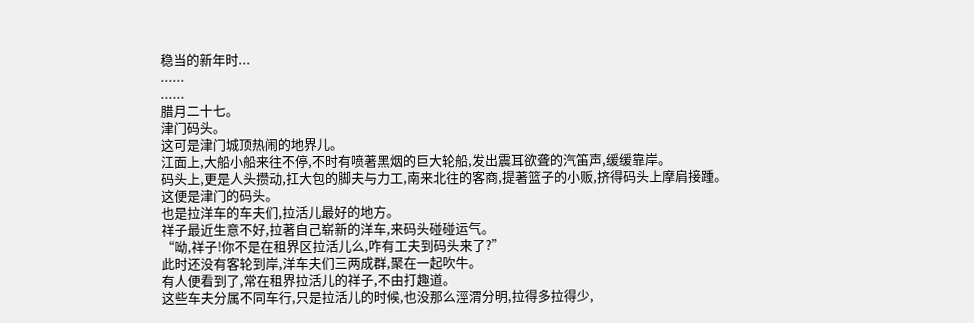稳当的新年时...
......
......
腊月二十七。
津门码头。
这可是津门城顶热闹的地界儿。
江面上,大船小船来往不停,不时有喷著黑烟的巨大轮船,发出震耳欲聋的汽笛声,缓缓靠岸。
码头上,更是人头攒动,扛大包的脚夫与力工,南来北往的客商,提著篮子的小贩,挤得码头上摩肩接踵。
这便是津门的码头。
也是拉洋车的车夫们,拉活儿最好的地方。
祥子最近生意不好,拉著自己崭新的洋车,来码头碰碰运气。
“呦,祥子!你不是在租界区拉活儿么,咋有工夫到码头来了?”
此时还没有客轮到岸,洋车夫们三两成群,聚在一起吹牛。
有人便看到了,常在租界拉活儿的祥子,不由打趣道。
这些车夫分属不同车行,只是拉活儿的时候,也没那么涇渭分明,拉得多拉得少,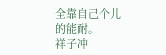全靠自己个儿的能耐。
祥子冲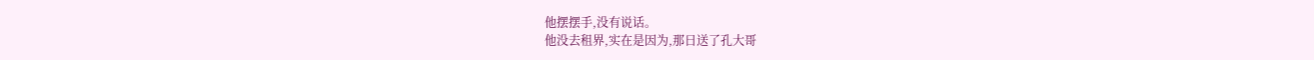他摆摆手,没有说话。
他没去租界,实在是因为,那日送了孔大哥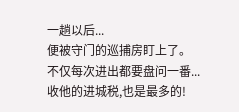一趟以后...
便被守门的巡捕房盯上了。
不仅每次进出都要盘问一番...
收他的进城税,也是最多的!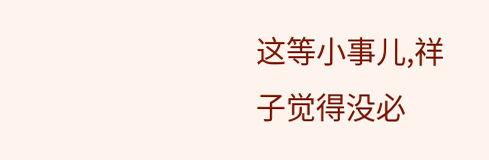这等小事儿,祥子觉得没必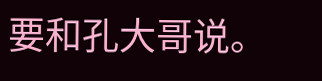要和孔大哥说。